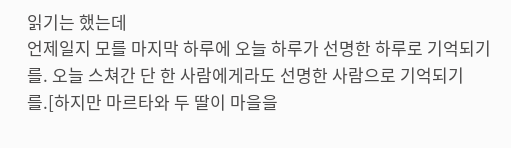읽기는 했는데
언제일지 모를 마지막 하루에 오늘 하루가 선명한 하루로 기억되기를. 오늘 스쳐간 단 한 사람에게라도 선명한 사람으로 기억되기를.[하지만 마르타와 두 딸이 마을을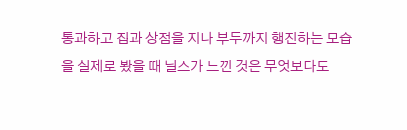통과하고 집과 상점을 지나 부두까지 행진하는 모습을 실제로 봤을 때 닐스가 느낀 것은 무엇보다도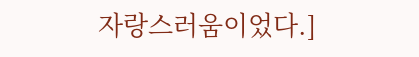자랑스러움이었다.]